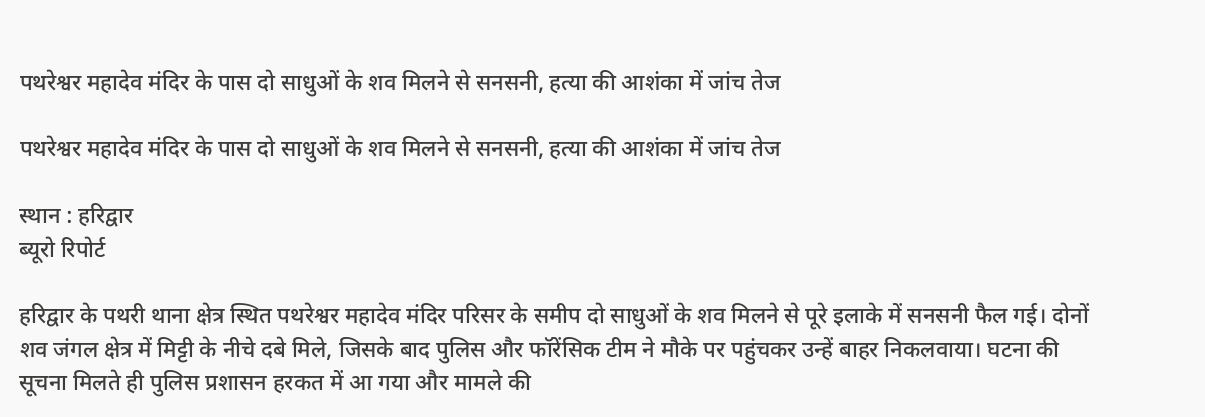पथरेश्वर महादेव मंदिर के पास दो साधुओं के शव मिलने से सनसनी, हत्या की आशंका में जांच तेज

पथरेश्वर महादेव मंदिर के पास दो साधुओं के शव मिलने से सनसनी, हत्या की आशंका में जांच तेज

स्थान : हरिद्वार
ब्यूरो रिपोर्ट

हरिद्वार के पथरी थाना क्षेत्र स्थित पथरेश्वर महादेव मंदिर परिसर के समीप दो साधुओं के शव मिलने से पूरे इलाके में सनसनी फैल गई। दोनों शव जंगल क्षेत्र में मिट्टी के नीचे दबे मिले, जिसके बाद पुलिस और फॉरेंसिक टीम ने मौके पर पहुंचकर उन्हें बाहर निकलवाया। घटना की सूचना मिलते ही पुलिस प्रशासन हरकत में आ गया और मामले की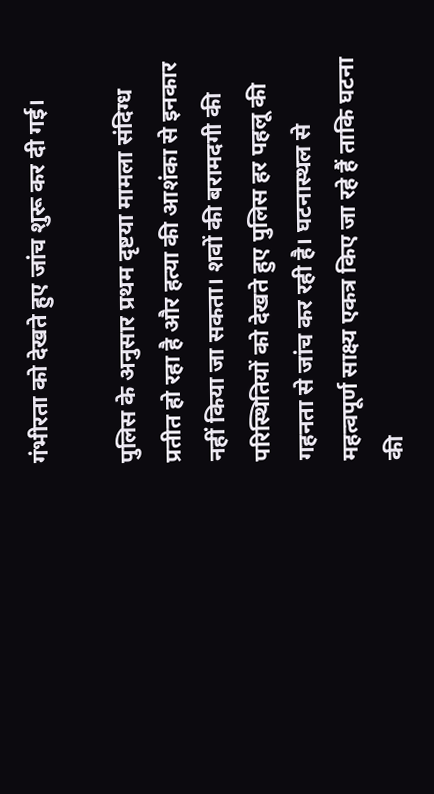गंभीरता को देखते हुए जांच शुरू कर दी गई।

पुलिस के अनुसार प्रथम दृष्टया मामला संदिग्ध प्रतीत हो रहा है और हत्या की आशंका से इनकार नहीं किया जा सकता। शवों की बरामदगी की परिस्थितियों को देखते हुए पुलिस हर पहलू की गहनता से जांच कर रही है। घटनास्थल से महत्वपूर्ण साक्ष्य एकत्र किए जा रहे हैं ताकि घटना की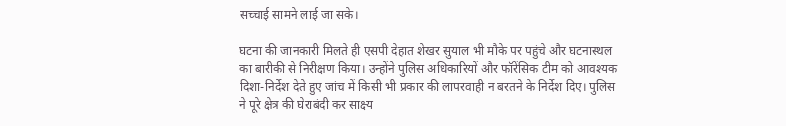सच्चाई सामने लाई जा सके।

घटना की जानकारी मिलते ही एसपी देहात शेखर सुयाल भी मौके पर पहुंचे और घटनास्थल का बारीकी से निरीक्षण किया। उन्होंने पुलिस अधिकारियों और फॉरेंसिक टीम को आवश्यक दिशा-निर्देश देते हुए जांच में किसी भी प्रकार की लापरवाही न बरतने के निर्देश दिए। पुलिस ने पूरे क्षेत्र की घेराबंदी कर साक्ष्य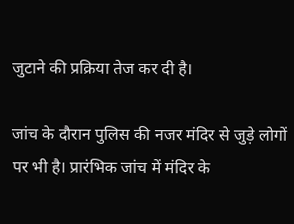जुटाने की प्रक्रिया तेज कर दी है।

जांच के दौरान पुलिस की नजर मंदिर से जुड़े लोगों पर भी है। प्रारंभिक जांच में मंदिर के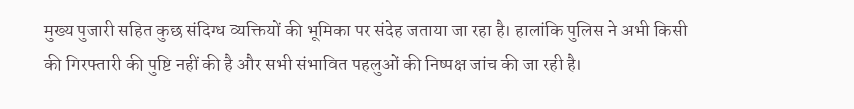मुख्य पुजारी सहित कुछ संदिग्ध व्यक्तियों की भूमिका पर संदेह जताया जा रहा है। हालांकि पुलिस ने अभी किसी की गिरफ्तारी की पुष्टि नहीं की है और सभी संभावित पहलुओं की निष्पक्ष जांच की जा रही है।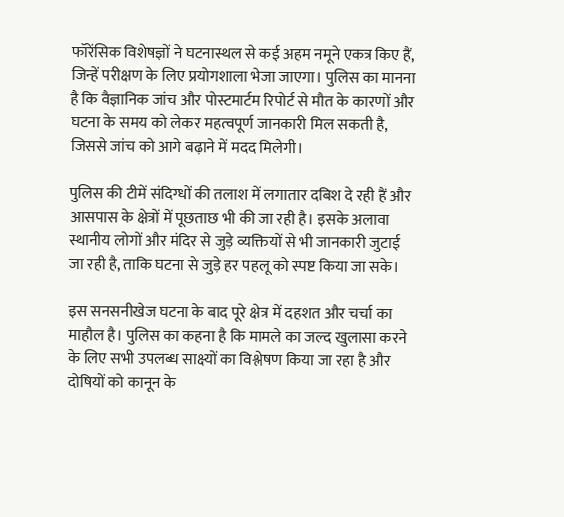फॉरेंसिक विशेषज्ञों ने घटनास्थल से कई अहम नमूने एकत्र किए हैं, जिन्हें परीक्षण के लिए प्रयोगशाला भेजा जाएगा। पुलिस का मानना है कि वैज्ञानिक जांच और पोस्टमार्टम रिपोर्ट से मौत के कारणों और घटना के समय को लेकर महत्वपूर्ण जानकारी मिल सकती है, जिससे जांच को आगे बढ़ाने में मदद मिलेगी।

पुलिस की टीमें संदिग्धों की तलाश में लगातार दबिश दे रही हैं और आसपास के क्षेत्रों में पूछताछ भी की जा रही है। इसके अलावा स्थानीय लोगों और मंदिर से जुड़े व्यक्तियों से भी जानकारी जुटाई जा रही है, ताकि घटना से जुड़े हर पहलू को स्पष्ट किया जा सके।

इस सनसनीखेज घटना के बाद पूरे क्षेत्र में दहशत और चर्चा का माहौल है। पुलिस का कहना है कि मामले का जल्द खुलासा करने के लिए सभी उपलब्ध साक्ष्यों का विश्लेषण किया जा रहा है और दोषियों को कानून के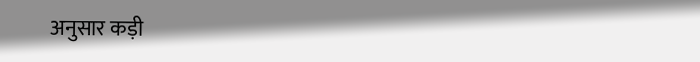अनुसार कड़ी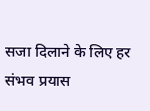सजा दिलाने के लिए हर संभव प्रयास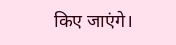किए जाएंगे।